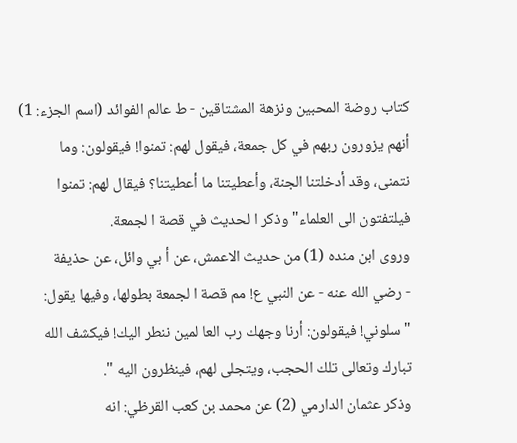كتاب روضة المحبين ونزهة المشتاقين - ط عالم الفوائد (اسم الجزء: 1)
أنهم يزورون ربهم في كل جمعة، فيقول لهم: تمنوا! فيقولون: وما
نتمنى، وقد أدخلتنا الجنة، وأعطيتنا ما أعطيتنا؟ فيقال لهم: تمنوا
فيلتفتون الى العلماء" وذكر ا لحديث في قصة ا لجمعة.
وروى ابن منده (1) من حديث الاعمش، عن أ بي وائل، عن حذيفة
- رضي الله عنه - عن النبي ع! مم قصة ا لجمعة بطولها، وفيها يقول:
" سلوني! فيقولون: أرنا وجهك رب العا لمين ننطر اليك! فيكشف الله
تبارك وتعالى تلك الحجب، ويتجلى لهم، فينظرون اليه ".
وذكر عثمان الدارمي (2) عن محمد بن كعب القرظي: انه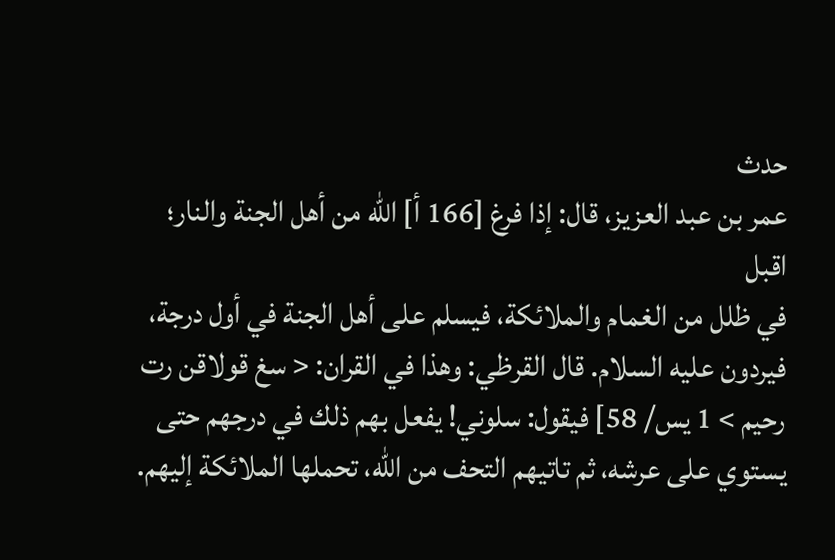حدث
عمر بن عبد العزيز، قال: إذا فرغ [166 أ] الله من أهل الجنة والنار؛ اقبل
في ظلل من الغمام والملائكة، فيسلم على أهل الجنة في أول درجة،
فيردون عليه السلام. قال القرظي: وهذا في القران: < سغ قولاقن رت
رحيم > 1 يس/ 58] فيقول: سلوني! يفعل بهم ذلك في درجهم حتى
يستوي على عرشه، ثم تاتيهم التحف من الله، تحملها الملائكة إليهم.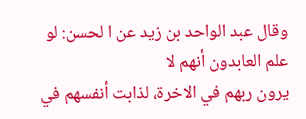وقال عبد الواحد بن زيد عن ا لحسن: لو علم العابدون أنهم لا
يرون ربهم في الاخرة، لذابت أنفسهم في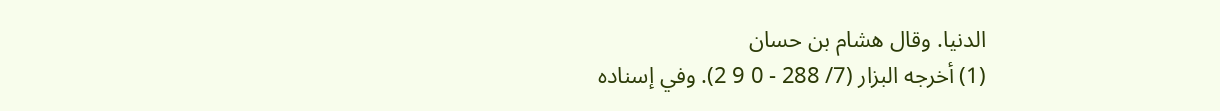الدنيا. وقال هشام بن حسان
(1) أخرجه البزار (7/ 288 - 0 9 2). وفي إسناده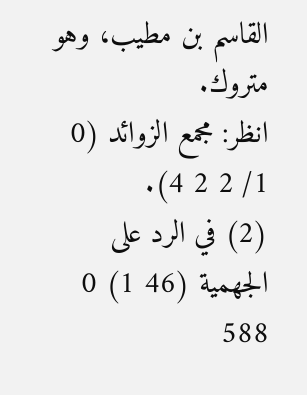القاسم بن مطيب، وهو متروك.
انظر: مجمع الزوائد (0 1/ 2 2 4).
(2) في الرد على الجهمية (46 1) 0
588